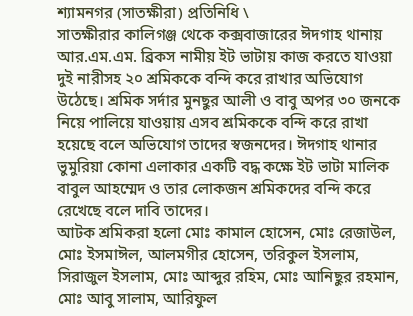শ্যামনগর (সাতক্ষীরা) প্রতিনিধি \
সাতক্ষীরার কালিগঞ্জ থেকে কক্সবাজারের ঈদগাহ থানায় আর.এম.এম. ব্রিকস নামীয় ইট ভাটায় কাজ করতে যাওয়া দুই নারীসহ ২০ শ্রমিককে বন্দি করে রাখার অভিযোগ উঠেছে। শ্রমিক সর্দার মুনছুর আলী ও বাবু অপর ৩০ জনকে নিয়ে পালিয়ে যাওয়ায় এসব শ্রমিককে বন্দি করে রাখা হয়েছে বলে অভিযোগ তাদের স্বজনদের। ঈদগাহ থানার ভুমুরিয়া কোনা এলাকার একটি বদ্ধ কক্ষে ইট ভাটা মালিক বাবুল আহম্মেদ ও তার লোকজন শ্রমিকদের বন্দি করে রেখেছে বলে দাবি তাদের।
আটক শ্রমিকরা হলো মোঃ কামাল হোসেন, মোঃ রেজাউল, মোঃ ইসমাঈল, আলমগীর হোসেন, তরিকুল ইসলাম, সিরাজুল ইসলাম, মোঃ আব্দুর রহিম, মোঃ আনিছুর রহমান, মোঃ আবু সালাম, আরিফুল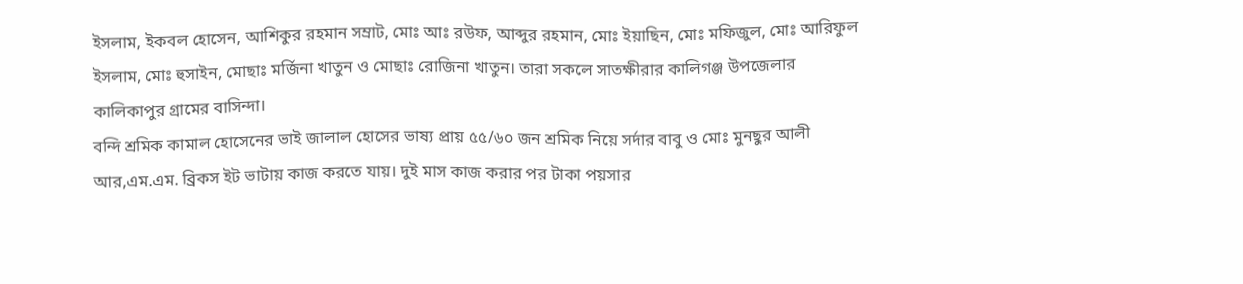ইসলাম, ইকবল হোসেন, আশিকুর রহমান সম্রাট, মোঃ আঃ রউফ, আব্দুর রহমান, মোঃ ইয়াছিন, মোঃ মফিজুল, মোঃ আরিফুল ইসলাম, মোঃ হুসাইন, মোছাঃ মর্জিনা খাতুন ও মোছাঃ রোজিনা খাতুন। তারা সকলে সাতক্ষীরার কালিগঞ্জ উপজেলার কালিকাপুর গ্রামের বাসিন্দা।
বন্দি শ্রমিক কামাল হোসেনের ভাই জালাল হোসের ভাষ্য প্রায় ৫৫/৬০ জন শ্রমিক নিয়ে সর্দার বাবু ও মোঃ মুনছুর আলী আর,এম.এম. ব্রিকস ইট ভাটায় কাজ করতে যায়। দুই মাস কাজ করার পর টাকা পয়সার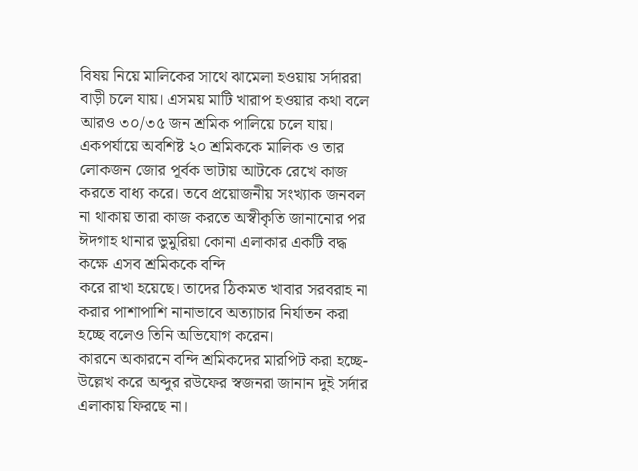বিষয় নিয়ে মালিকের সাথে ঝামেলা হওয়ায় সর্দাররা বাড়ী চলে যায়। এসময় মাটি খারাপ হওয়ার কথা বলে আরও ৩০/৩৫ জন শ্রমিক পালিয়ে চলে যায়। একপর্যায়ে অবশিষ্ট ২০ শ্রমিককে মালিক ও তার লোকজন জোর পূর্বক ভাটায় আটকে রেখে কাজ করতে বাধ্য করে। তবে প্রয়োজনীয় সংখ্যাক জনবল না থাকায় তারা কাজ করতে অস্বীকৃতি জানানোর পর ঈদগাহ থানার ভুমুরিয়া কোনা এলাকার একটি বদ্ধ কক্ষে এসব শ্রমিককে বন্দি
করে রাখা হয়েছে। তাদের ঠিকমত খাবার সরবরাহ না করার পাশাপাশি নানাভাবে অত্যাচার নির্যাতন করা হচ্ছে বলেও তিনি অভিযোগ করেন।
কারনে অকারনে বন্দি শ্রমিকদের মারপিট করা হচ্ছে- উল্লেখ করে অব্দুর রউফের স্বজনরা জানান দুই সর্দার এলাকায় ফিরছে না।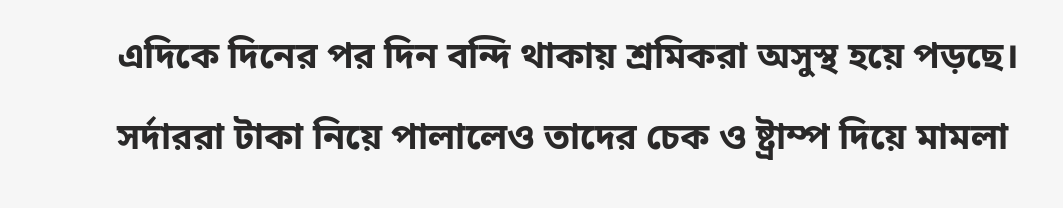এদিকে দিনের পর দিন বন্দি থাকায় শ্রমিকরা অসুস্থ হয়ে পড়ছে। সর্দাররা টাকা নিয়ে পালালেও তাদের চেক ও ষ্ট্রাম্প দিয়ে মামলা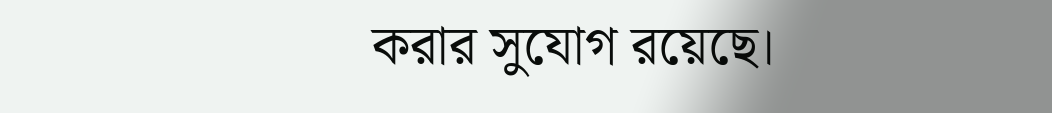করার সুযোগ রয়েছে।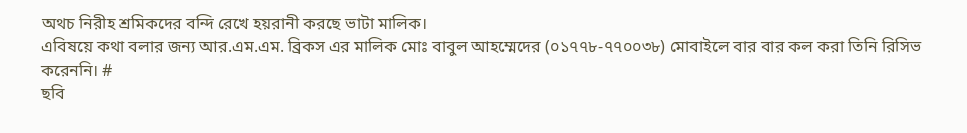অথচ নিরীহ শ্রমিকদের বন্দি রেখে হয়রানী করছে ভাটা মালিক।
এবিষয়ে কথা বলার জন্য আর.এম.এম. ব্রিকস এর মালিক মোঃ বাবুল আহম্মেদের (০১৭৭৮-৭৭০০৩৮) মোবাইলে বার বার কল করা তিনি রিসিভ করেননি। #
ছবি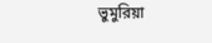ভুমুরিয়া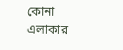কোনা এলাকার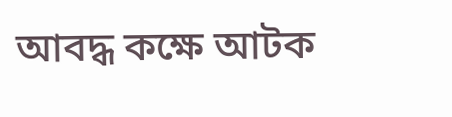আবদ্ধ কক্ষে আটক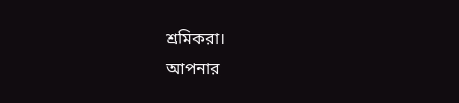শ্রমিকরা।
আপনার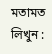মতামত লিখুন :